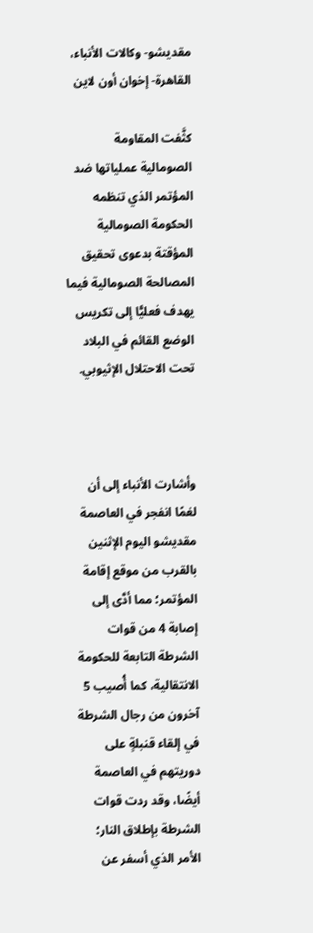مقديشو- وكالات الأنباء، القاهرة- إخوان أون لاين

كثَّفت المقاومة الصومالية عملياتها ضد المؤتمر الذي تنظمه الحكومة الصومالية المؤقتة بدعوى تحقيق المصالحة الصومالية فيما يهدف فعليًّا إلى تكريس الوضع القائم في البلاد تحت الاحتلال الإثيوبي.



وأشارت الأنباء إلى أن لغمًا انفجر في العاصمة مقديشو اليوم الإثنين بالقرب من موقع إقامة المؤتمر؛ مما أدَّى إلى إصابة 4 من قوات الشرطة التابعة للحكومة الانتقالية، كما أُصيب 5 آخرون من رجال الشرطة في إلقاء قنبلةٍ على دوريتهم في العاصمة أيضًا، وقد ردت قوات الشرطة بإطلاق النار؛ الأمر الذي أسفر عن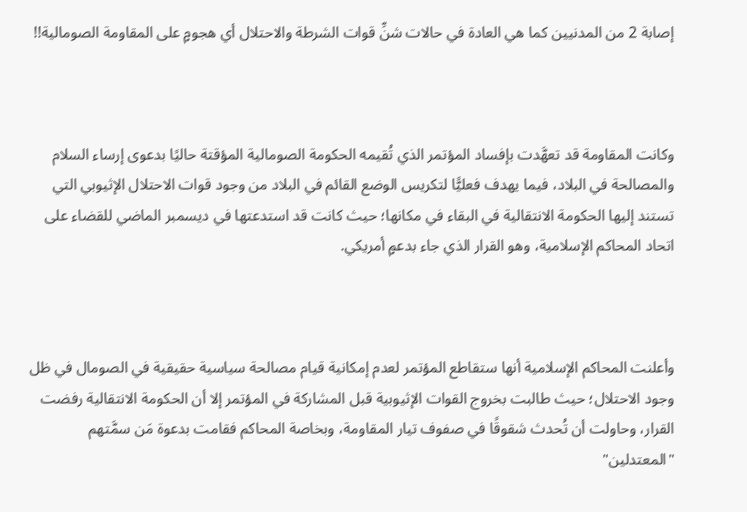إصابة 2 من المدنيين كما هي العادة في حالات شنِّ قوات الشرطة والاحتلال أي هجومٍ على المقاومة الصومالية!!



وكانت المقاومة قد تعهَّدت بإفساد المؤتمر الذي تُقيمه الحكومة الصومالية المؤقتة حاليًا بدعوى إرساء السلام والمصالحة في البلاد، فيما يهدف فعليًّا لتكريس الوضع القائم في البلاد من وجود قوات الاحتلال الإثيوبي التي تستند إليها الحكومة الانتقالية في البقاء في مكانها؛ حيث كانت قد استدعتها في ديسمبر الماضي للقضاء على اتحاد المحاكم الإسلامية، وهو القرار الذي جاء بدعمٍ أمريكي.



وأعلنت المحاكم الإسلامية أنها ستقاطع المؤتمر لعدم إمكانية قيام مصالحة سياسية حقيقية في الصومال في ظل وجود الاحتلال؛ حيث طالبت بخروج القوات الإثيوبية قبل المشاركة في المؤتمر إلا أن الحكومة الانتقالية رفضت القرار، وحاولت أن تُحدث شقوقًا في صفوف تيار المقاومة، وبخاصة المحاكم فقامت بدعوة مَن سمَّتهم "المعتدلين"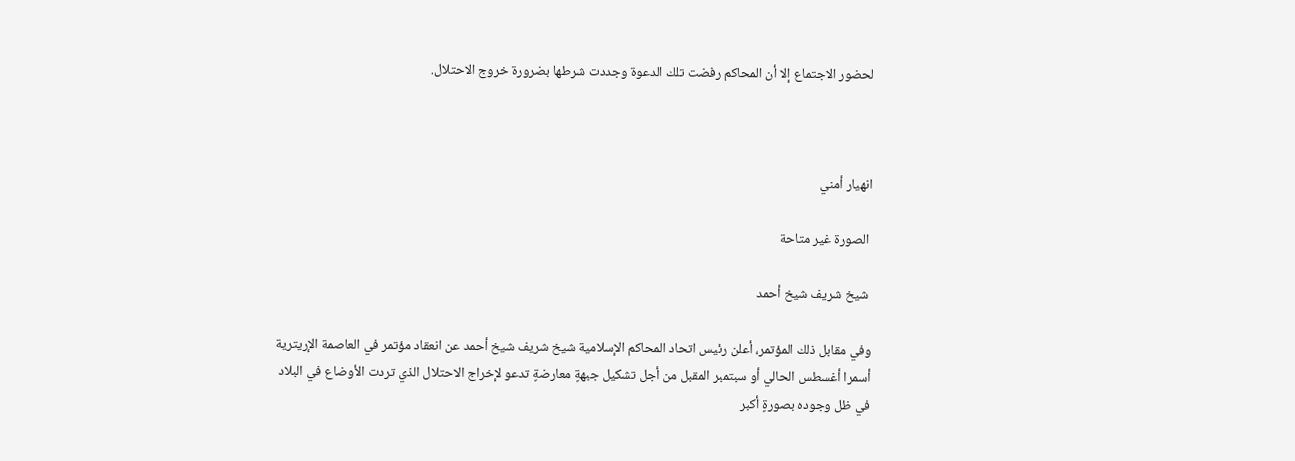لحضور الاجتماع إلا أن المحاكم رفضت تلك الدعوة وجددت شرطها بضرورة خروج الاحتلال.



انهيار أمني

 الصورة غير متاحة

 شيخ شريف شيخ أحمد

وفي مقابل ذلك المؤتمر، أعلن رئيس اتحاد المحاكم الإسلامية شيخ شريف شيخ أحمد عن انعقاد مؤتمر في العاصمة الإريترية أسمرا أغسطس الحالي أو سبتمبر المقبل من أجل تشكيل جبهةٍ معارضةٍ تدعو لإخراج الاحتلال الذي تردت الأوضاع في البلاد في ظل وجوده بصورةٍ أكبر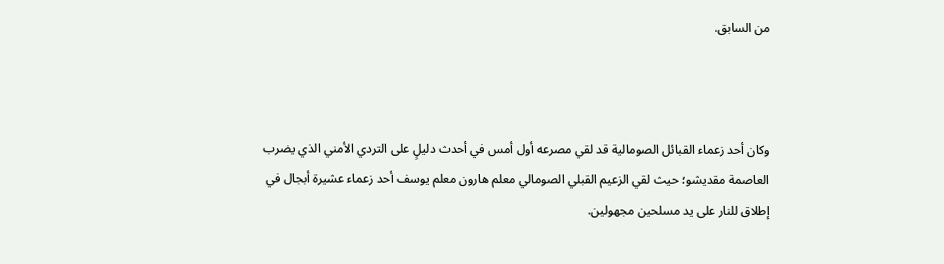من السابق.



وكان أحد زعماء القبائل الصومالية قد لقي مصرعه أول أمس في أحدث دليلٍ على التردي الأمني الذي يضرب العاصمة مقديشو؛ حيث لقي الزعيم القبلي الصومالي معلم هارون معلم يوسف أحد زعماء عشيرة أبجال في إطلاق للنار على يد مسلحين مجهولين.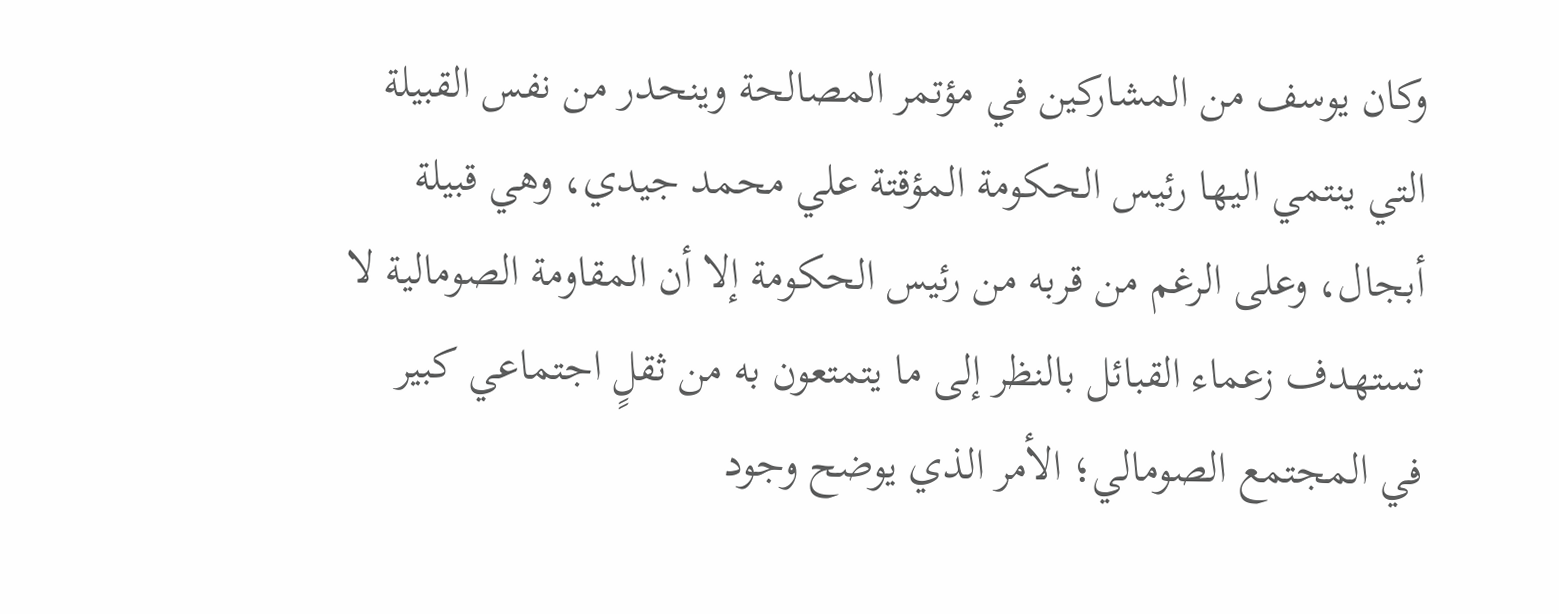وكان يوسف من المشاركين في مؤتمر المصالحة وينحدر من نفس القبيلة التي ينتمي اليها رئيس الحكومة المؤقتة علي محمد جيدي، وهي قبيلة أبجال، وعلى الرغم من قربه من رئيس الحكومة إلا أن المقاومة الصومالية لا تستهدف زعماء القبائل بالنظر إلى ما يتمتعون به من ثقلٍ اجتماعي كبير في المجتمع الصومالي؛ الأمر الذي يوضح وجود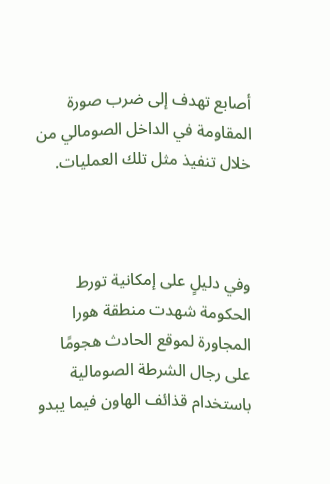أصابع تهدف إلى ضرب صورة المقاومة في الداخل الصومالي من خلال تنفيذ مثل تلك العمليات.



وفي دليلٍ على إمكانية تورط الحكومة شهدت منطقة هورا المجاورة لموقع الحادث هجومًا على رجال الشرطة الصومالية باستخدام قذائف الهاون فيما يبدو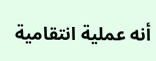أنه عملية انتقامية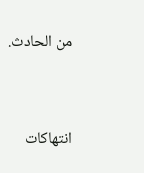من الحادث.



انتهاكات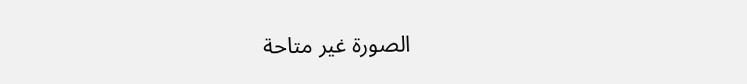الصورة غير متاحة